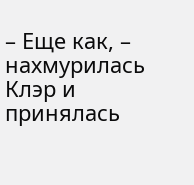– Еще как, – нахмурилась Клэр и принялась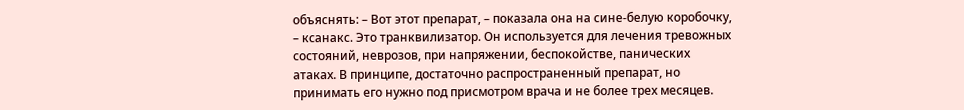объяснять: – Вот этот препарат, – показала она на сине-белую коробочку, – ксанакс. Это транквилизатор. Он используется для лечения тревожных состояний, неврозов, при напряжении, беспокойстве, панических атаках. В принципе, достаточно распространенный препарат, но принимать его нужно под присмотром врача и не более трех месяцев.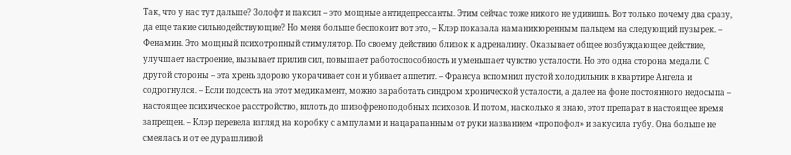Так, что у нас тут дальше? Золофт и паксил – это мощные антидепрессанты. Этим сейчас тоже никого не удивишь. Вот только почему два сразу, да еще такие сильнодействующие? Но меня больше беспокоит вот это, – Клэр показала наманикюренным пальцем на следующий пузырек. – Фенамин. Это мощный психотропный стимулятор. По своему действию близок к адреналину. Оказывает общее возбуждающее действие, улучшает настроение, вызывает прилив сил, повышает работоспособность и уменьшает чувство усталости. Но это одна сторона медали. С другой стороны – эта хрень здорово укорачивает сон и убивает аппетит. – Франсуа вспомнил пустой холодильник в квартире Ангела и содрогнулся. – Если подсесть на этот медикамент, можно заработать синдром хронической усталости, а далее на фоне постоянного недосыпа – настоящее психическое расстройство, вплоть до шизофреноподобных психозов. И потом, насколько я знаю, этот препарат в настоящее время запрещен. – Клэр перевела взгляд на коробку с ампулами и нацарапанным от руки названием «пропофол» и закусила губу. Она больше не смеялась и от ее дурашливой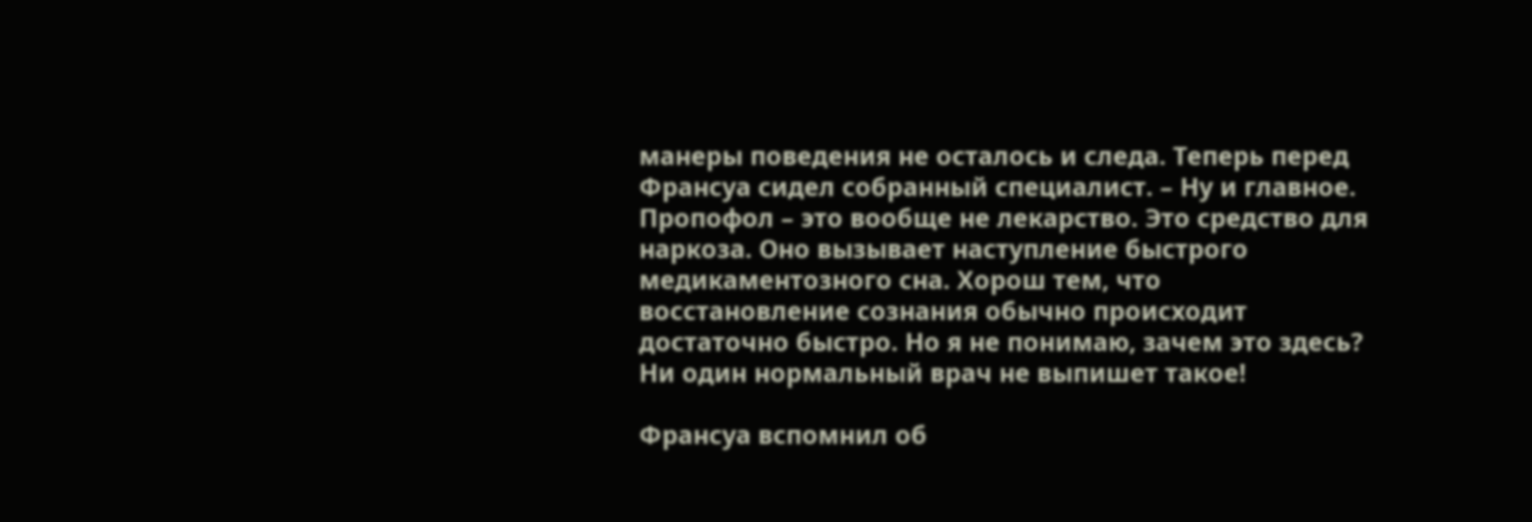манеры поведения не осталось и следа. Теперь перед Франсуа сидел собранный специалист. – Ну и главное. Пропофол – это вообще не лекарство. Это средство для наркоза. Оно вызывает наступление быстрого медикаментозного сна. Хорош тем, что восстановление сознания обычно происходит достаточно быстро. Но я не понимаю, зачем это здесь? Ни один нормальный врач не выпишет такое!

Франсуа вспомнил об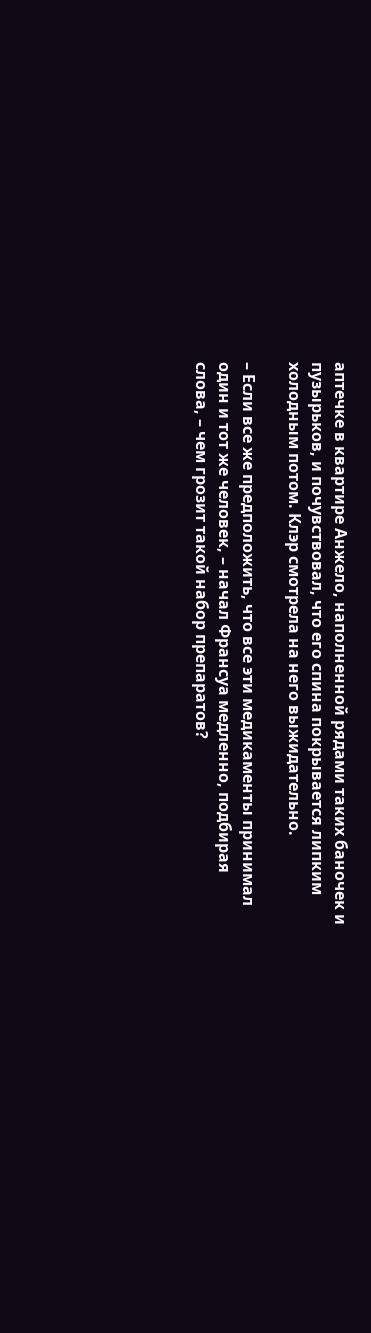аптечке в квартире Анжело, наполненной рядами таких баночек и пузырьков, и почувствовал, что его спина покрывается липким холодным потом. Клэр смотрела на него выжидательно.

– Если все же предположить, что все эти медикаменты принимал один и тот же человек, – начал Франсуа медленно, подбирая слова, – чем грозит такой набор препаратов?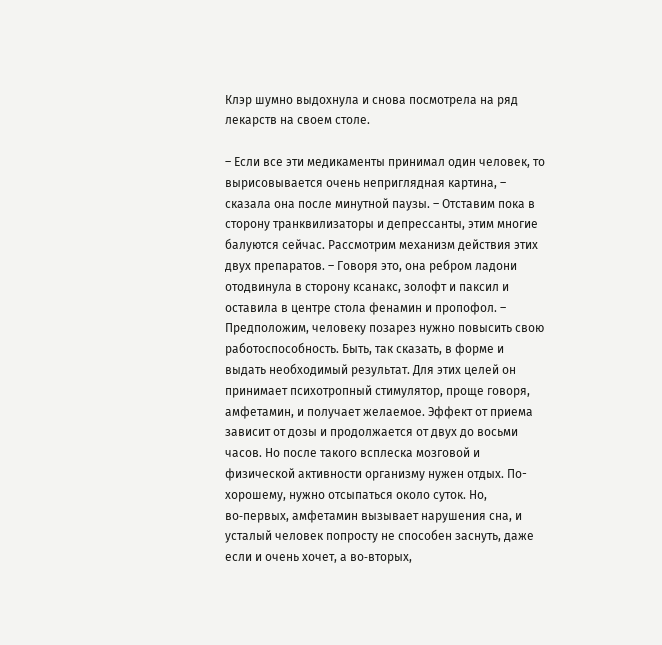Клэр шумно выдохнула и снова посмотрела на ряд лекарств на своем столе.

– Если все эти медикаменты принимал один человек, то вырисовывается очень неприглядная картина, – сказала она после минутной паузы. – Отставим пока в сторону транквилизаторы и депрессанты, этим многие балуются сейчас. Рассмотрим механизм действия этих двух препаратов. – Говоря это, она ребром ладони отодвинула в сторону ксанакс, золофт и паксил и оставила в центре стола фенамин и пропофол. – Предположим, человеку позарез нужно повысить свою работоспособность. Быть, так сказать, в форме и выдать необходимый результат. Для этих целей он принимает психотропный стимулятор, проще говоря, амфетамин, и получает желаемое. Эффект от приема зависит от дозы и продолжается от двух до восьми часов. Но после такого всплеска мозговой и физической активности организму нужен отдых. По-хорошему, нужно отсыпаться около суток. Но, во‑первых, амфетамин вызывает нарушения сна, и усталый человек попросту не способен заснуть, даже если и очень хочет, а во‑вторых,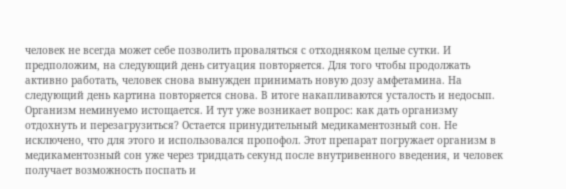человек не всегда может себе позволить проваляться с отходняком целые сутки. И предположим, на следующий день ситуация повторяется. Для того чтобы продолжать активно работать, человек снова вынужден принимать новую дозу амфетамина. На следующий день картина повторяется снова. В итоге накапливаются усталость и недосып. Организм неминуемо истощается. И тут уже возникает вопрос: как дать организму отдохнуть и перезагрузиться? Остается принудительный медикаментозный сон. Не исключено, что для этого и использовался пропофол. Этот препарат погружает организм в медикаментозный сон уже через тридцать секунд после внутривенного введения, и человек получает возможность поспать и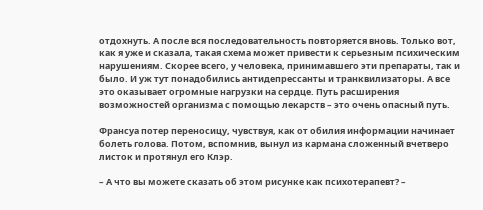отдохнуть. А после вся последовательность повторяется вновь. Только вот, как я уже и сказала, такая схема может привести к серьезным психическим нарушениям. Скорее всего, у человека, принимавшего эти препараты, так и было. И уж тут понадобились антидепрессанты и транквилизаторы. А все это оказывает огромные нагрузки на сердце. Путь расширения возможностей организма с помощью лекарств – это очень опасный путь.

Франсуа потер переносицу, чувствуя, как от обилия информации начинает болеть голова. Потом, вспомнив, вынул из кармана сложенный вчетверо листок и протянул его Клэр.

– А что вы можете сказать об этом рисунке как психотерапевт? –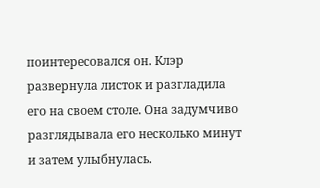поинтересовался он. Клэр развернула листок и разгладила его на своем столе. Она задумчиво разглядывала его несколько минут и затем улыбнулась.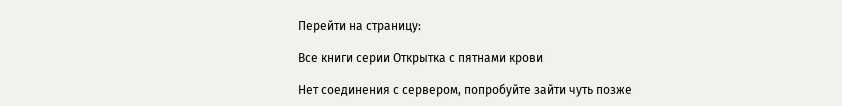Перейти на страницу:

Все книги серии Открытка с пятнами крови

Нет соединения с сервером, попробуйте зайти чуть позже